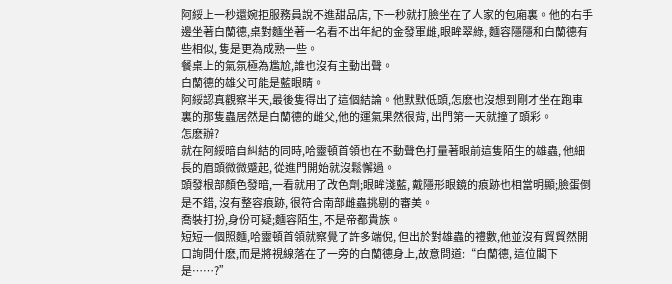阿綏上一秒還婉拒服務員說不進甜品店, 下一秒就打臉坐在了人家的包廂裏。他的右手邊坐著白蘭德,桌對麵坐著一名看不出年紀的金發軍雌,眼眸翠綠, 麵容隱隱和白蘭德有些相似, 隻是更為成熟一些。
餐桌上的氣氛極為尷尬,誰也沒有主動出聲。
白蘭德的雄父可能是藍眼睛。
阿綏認真觀察半天,最後隻得出了這個結論。他默默低頭,怎麽也沒想到剛才坐在跑車裏的那隻蟲居然是白蘭德的雌父,他的運氣果然很背, 出門第一天就撞了頭彩。
怎麽辦?
就在阿綏暗自糾結的同時,哈靈頓首領也在不動聲色打量著眼前這隻陌生的雄蟲, 他細長的眉頭微微蹙起, 從進門開始就沒鬆懈過。
頭發根部顏色發暗,一看就用了改色劑;眼眸淺藍, 戴隱形眼鏡的痕跡也相當明顯;臉蛋倒是不錯, 沒有整容痕跡, 很符合南部雌蟲挑剔的審美。
喬裝打扮,身份可疑;麵容陌生, 不是帝都貴族。
短短一個照麵,哈靈頓首領就察覺了許多端倪, 但出於對雄蟲的禮數,他並沒有貿貿然開口詢問什麽,而是將視線落在了一旁的白蘭德身上,故意問道:“白蘭德, 這位閣下是……?”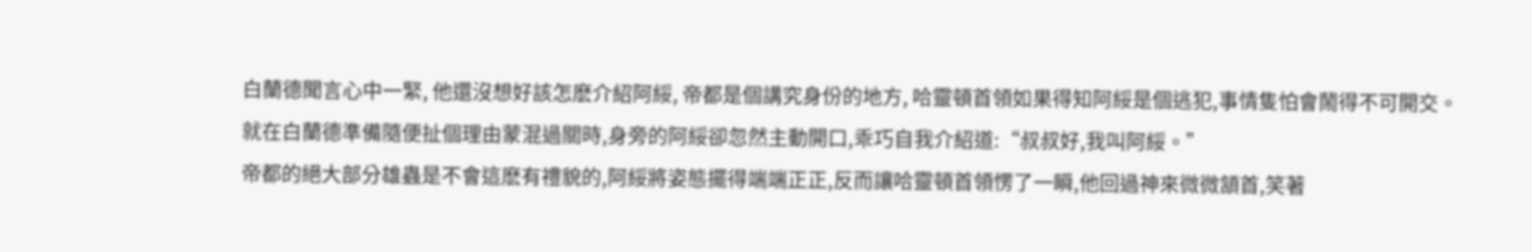白蘭德聞言心中一緊, 他還沒想好該怎麽介紹阿綏, 帝都是個講究身份的地方, 哈靈頓首領如果得知阿綏是個逃犯,事情隻怕會鬧得不可開交。
就在白蘭德準備隨便扯個理由蒙混過關時,身旁的阿綏卻忽然主動開口,乖巧自我介紹道:“叔叔好,我叫阿綏。”
帝都的絕大部分雄蟲是不會這麽有禮貌的,阿綏將姿態擺得端端正正,反而讓哈靈頓首領愣了一瞬,他回過神來微微頷首,笑著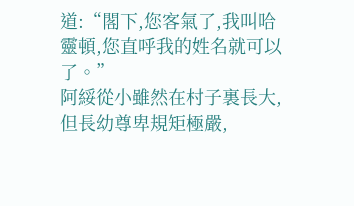道:“閣下,您客氣了,我叫哈靈頓,您直呼我的姓名就可以了。”
阿綏從小雖然在村子裏長大,但長幼尊卑規矩極嚴,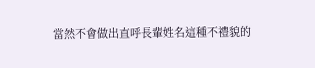當然不會做出直呼長輩姓名這種不禮貌的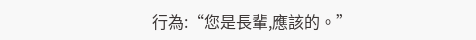行為:“您是長輩,應該的。”